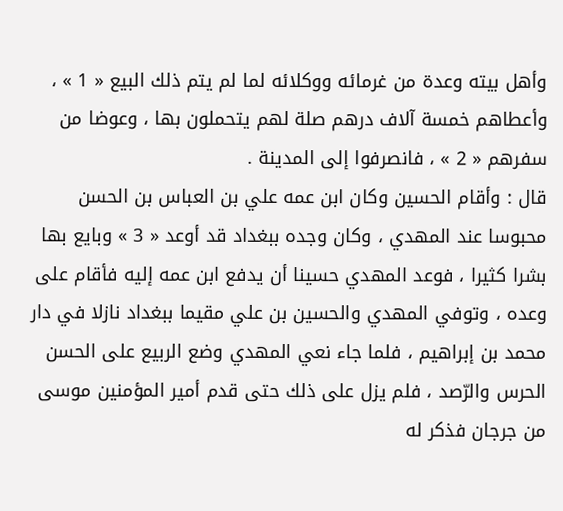وأهل بيته وعدة من غرمائه ووكلائه لما لم يتم ذلك البيع « 1 » ، وأعطاهم خمسة آلاف درهم صلة لهم يتحملون بها ، وعوضا من سفرهم « 2 » ، فانصرفوا إلى المدينة .
قال : وأقام الحسين وكان ابن عمه علي بن العباس بن الحسن محبوسا عند المهدي ، وكان وجده ببغداد قد أوعد « 3 » وبايع بها بشرا كثيرا ، فوعد المهدي حسينا أن يدفع ابن عمه إليه فأقام على وعده ، وتوفي المهدي والحسين بن علي مقيما ببغداد نازلا في دار محمد بن إبراهيم ، فلما جاء نعي المهدي وضع الربيع على الحسن الحرس والرّصد ، فلم يزل على ذلك حتى قدم أمير المؤمنين موسى من جرجان فذكر له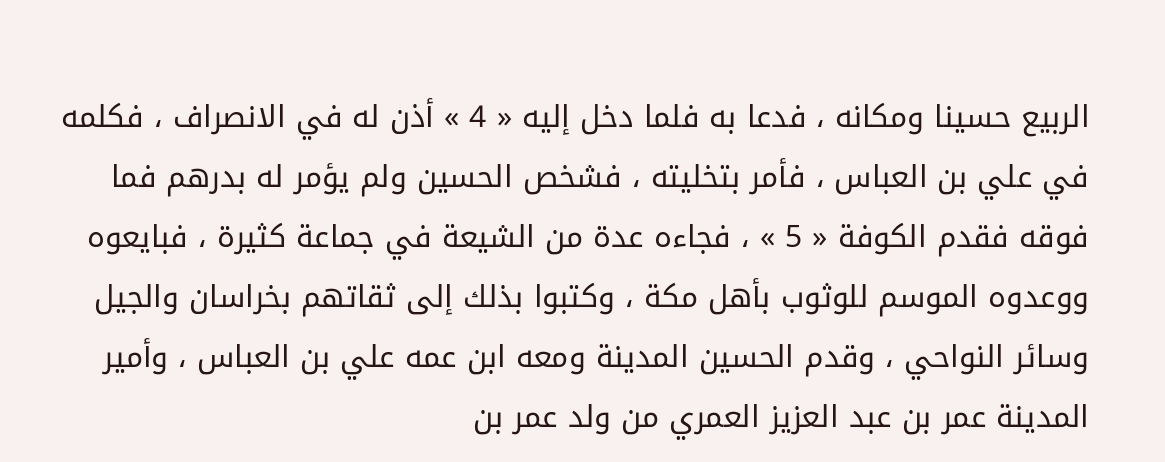الربيع حسينا ومكانه ، فدعا به فلما دخل إليه « 4 » أذن له في الانصراف ، فكلمه في علي بن العباس ، فأمر بتخليته ، فشخص الحسين ولم يؤمر له بدرهم فما فوقه فقدم الكوفة « 5 » ، فجاءه عدة من الشيعة في جماعة كثيرة ، فبايعوه ووعدوه الموسم للوثوب بأهل مكة ، وكتبوا بذلك إلى ثقاتهم بخراسان والجيل وسائر النواحي ، وقدم الحسين المدينة ومعه ابن عمه علي بن العباس ، وأمير المدينة عمر بن عبد العزيز العمري من ولد عمر بن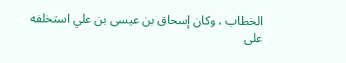الخطاب ، وكان إسحاق بن عيسى بن علي استخلفه على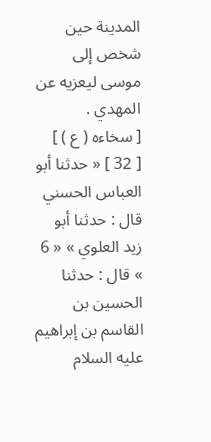المدينة حين شخص إلى موسى ليعزيه عن المهدي .
[ سخاءه ( ع ) ]
[ 32 ] « حدثنا أبو العباس الحسني قال : حدثنا أبو زيد العلوي » « 6 » قال : حدثنا الحسين بن القاسم بن إبراهيم عليه السلام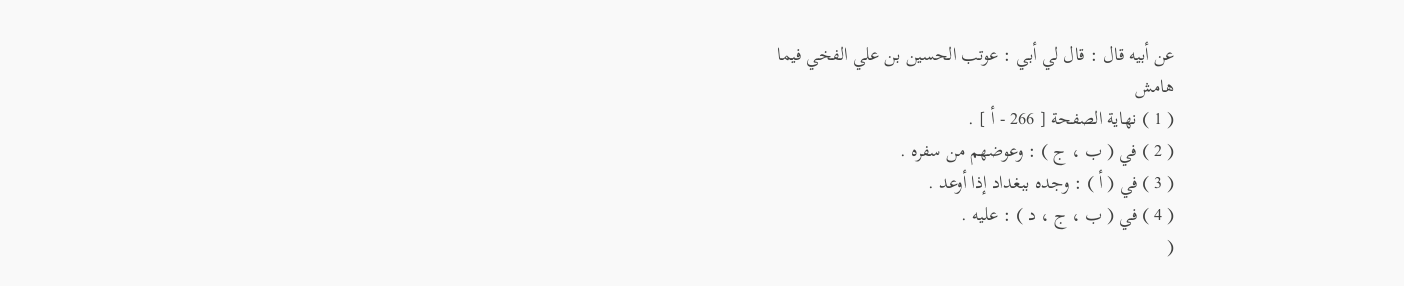عن أبيه قال : قال لي أبي : عوتب الحسين بن علي الفخي فيما
هامش
( 1 ) نهاية الصفحة [ 266 - أ ] .
( 2 ) في ( ب ، ج ) : وعوضهم من سفره .
( 3 ) في ( أ ) : وجده ببغداد إذا أوعد .
( 4 ) في ( ب ، ج ، د ) : عليه .
(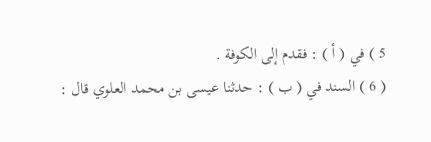5 ) في ( أ ) : فقدم إلى الكوفة .
( 6 ) السند في ( ب ) : حدثنا عيسى بن محمد العلوي قال :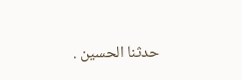حدثنا الحسين .